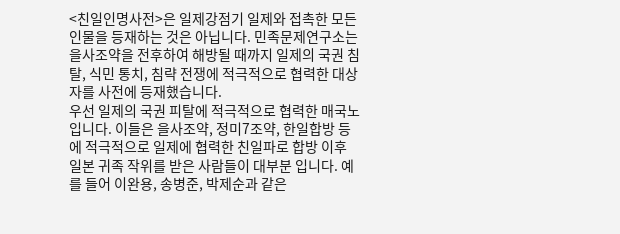<친일인명사전>은 일제강점기 일제와 접촉한 모든 인물을 등재하는 것은 아닙니다. 민족문제연구소는 을사조약을 전후하여 해방될 때까지 일제의 국권 침탈, 식민 통치, 침략 전쟁에 적극적으로 협력한 대상자를 사전에 등재했습니다.
우선 일제의 국권 피탈에 적극적으로 협력한 매국노입니다. 이들은 을사조약, 정미7조약, 한일합방 등에 적극적으로 일제에 협력한 친일파로 합방 이후 일본 귀족 작위를 받은 사람들이 대부분 입니다. 예를 들어 이완용, 송병준, 박제순과 같은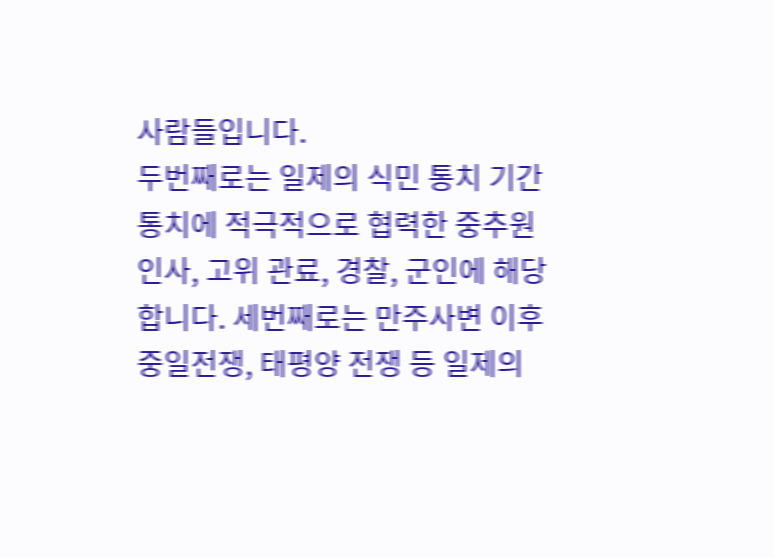사람들입니다.
두번째로는 일제의 식민 통치 기간 통치에 적극적으로 협력한 중추원 인사, 고위 관료, 경찰, 군인에 해당합니다. 세번째로는 만주사변 이후 중일전쟁, 태평양 전쟁 등 일제의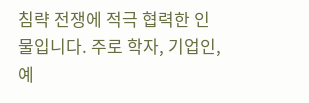침략 전쟁에 적극 협력한 인물입니다. 주로 학자, 기업인, 예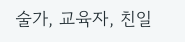술가, 교육자, 친일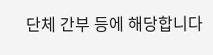단체 간부 등에 해당합니다